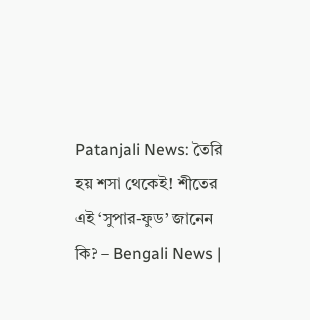Patanjali News: তৈরি হয় শসা থেকেই! শীতের এই ‘সুপার-ফুড’ জানেন কি? – Bengali News |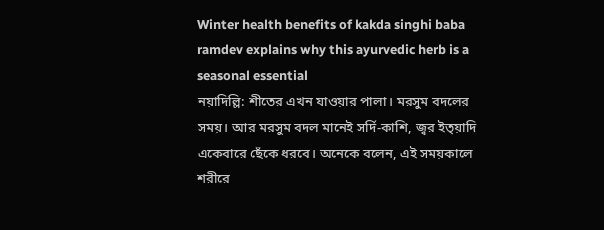Winter health benefits of kakda singhi baba ramdev explains why this ayurvedic herb is a seasonal essential
নয়াদিল্লি: শীতের এখন যাওয়ার পালা। মরসুম বদলের সময়। আর মরসুম বদল মানেই সর্দি-কাশি, জ্বর ইত্য়াদি একেবারে ছেঁকে ধরবে। অনেকে বলেন, এই সময়কালে শরীরে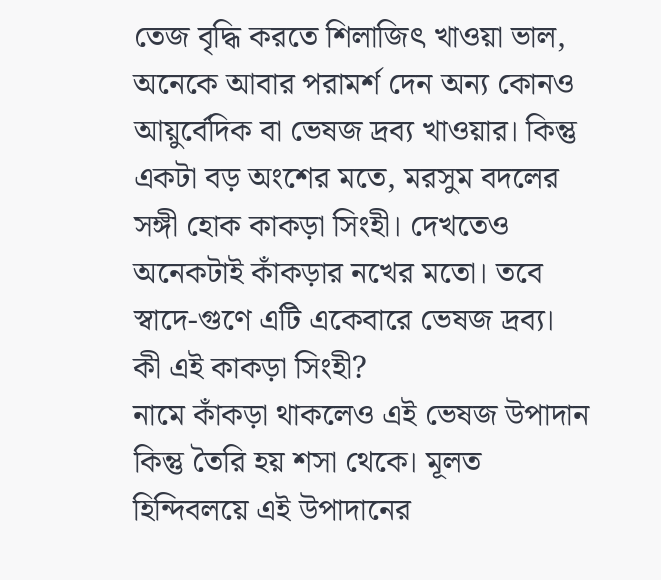তেজ বৃদ্ধি করতে শিলাজিৎ খাওয়া ভাল, অনেকে আবার পরামর্শ দেন অন্য কোনও আয়ুর্বেদিক বা ভেষজ দ্রব্য খাওয়ার। কিন্তু একটা বড় অংশের মতে, মরসুম বদলের সঙ্গী হোক কাকড়া সিংহী। দেখতেও অনেকটাই কাঁকড়ার নখের মতো। তবে স্বাদে-গুণে এটি একেবারে ভেষজ দ্রব্য।
কী এই কাকড়া সিংহী?
নামে কাঁকড়া থাকলেও এই ভেষজ উপাদান কিন্তু তৈরি হয় শসা থেকে। মূলত হিন্দিবলয়ে এই উপাদানের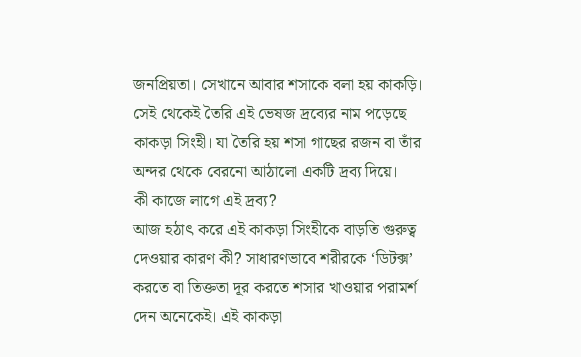জনপ্রিয়তা। সেখানে আবার শসাকে বলা হয় কাকড়ি। সেই থেকেই তৈরি এই ভেষজ দ্রব্যের নাম পড়েছে কাকড়া সিংহী। যা তৈরি হয় শসা গাছের রজন বা তাঁর অন্দর থেকে বেরনো আঠালো একটি দ্রব্য দিয়ে।
কী কাজে লাগে এই দ্রব্য?
আজ হঠাৎ করে এই কাকড়া সিংহীকে বাড়তি গুরুত্ব দেওয়ার কারণ কী? সাধারণভাবে শরীরকে ‘ডিটক্স’ করতে বা তিক্ততা দূর করতে শসার খাওয়ার পরামর্শ দেন অনেকেই। এই কাকড়া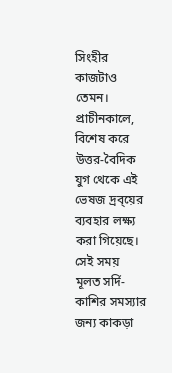সিংহীর কাজটাও তেমন। প্রাচীনকালে, বিশেষ করে উত্তর-বৈদিক যুগ থেকে এই ভেষজ দ্রব্য়ের ব্যবহার লক্ষ্য করা গিয়েছে।
সেই সময় মূলত সর্দি-কাশির সমস্যার জন্য কাকড়া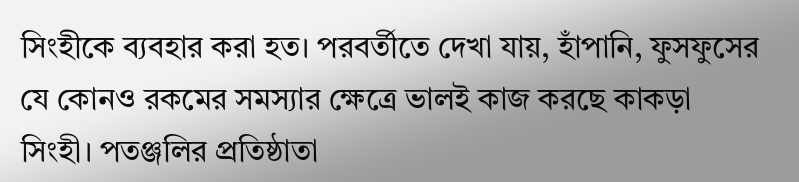সিংহীকে ব্যবহার করা হত। পরবর্তীতে দেখা যায়, হাঁপানি, ফুসফুসের যে কোনও রকমের সমস্যার ক্ষেত্রে ভালই কাজ করছে কাকড়া সিংহী। পতঞ্জলির প্রতিষ্ঠাতা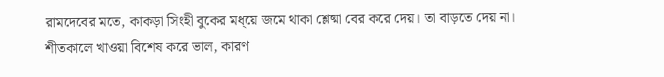রামদেবের মতে, কাকড়া সিংহী বুকের মধ্য়ে জমে থাকা শ্লেষ্মা বের করে দেয়। তা বাড়তে দেয় না। শীতকালে খাওয়া বিশেষ করে ভাল, কারণ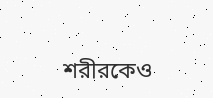শরীরকেও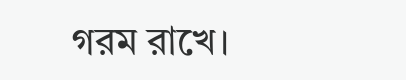গরম রাখে।